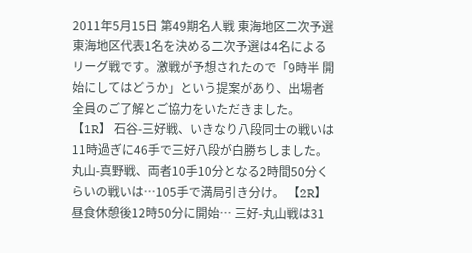2011年5月15日 第49期名人戦 東海地区二次予選
東海地区代表1名を決める二次予選は4名によるリーグ戦です。激戦が予想されたので「9時半 開始にしてはどうか」という提案があり、出場者全員のご了解とご協力をいただきました。 【1R】 石谷-三好戦、いきなり八段同士の戦いは11時過ぎに46手で三好八段が白勝ちしました。 丸山-真野戦、両者10手10分となる2時間50分くらいの戦いは…105手で満局引き分け。 【2R】 昼食休憩後12時50分に開始… 三好-丸山戦は31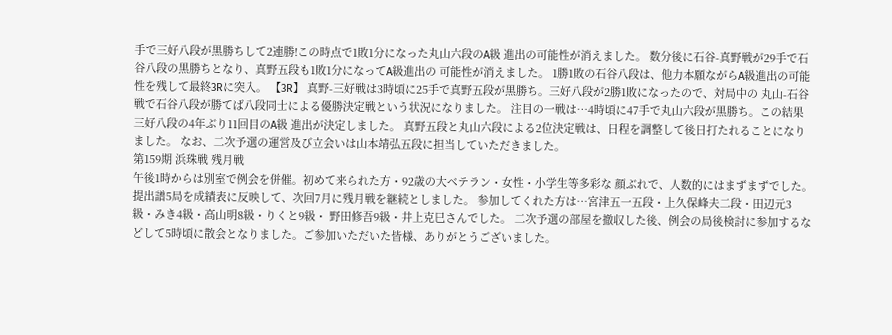手で三好八段が黒勝ちして2連勝!この時点で1敗1分になった丸山六段のA級 進出の可能性が消えました。 数分後に石谷-真野戦が29手で石谷八段の黒勝ちとなり、真野五段も1敗1分になってA級進出の 可能性が消えました。 1勝1敗の石谷八段は、他力本願ながらA級進出の可能性を残して最終3Rに突入。 【3R】 真野-三好戦は3時頃に25手で真野五段が黒勝ち。三好八段が2勝1敗になったので、対局中の 丸山-石谷戦で石谷八段が勝てば八段同士による優勝決定戦という状況になりました。 注目の一戦は…4時頃に47手で丸山六段が黒勝ち。この結果三好八段の4年ぶり11回目のA級 進出が決定しました。 真野五段と丸山六段による2位決定戦は、日程を調整して後日打たれることになりました。 なお、二次予選の運営及び立会いは山本靖弘五段に担当していただきました。
第159期 浜珠戦 残月戦
午後1時からは別室で例会を併催。初めて来られた方・92歳の大ベテラン・女性・小学生等多彩な 顔ぶれで、人数的にはまずまずでした。 提出譜5局を成績表に反映して、次回7月に残月戦を継続としました。 参加してくれた方は…宮津五一五段・上久保峰夫二段・田辺元3級・みき4級・高山明8級・りくと9級・ 野田修吾9級・井上克巳さんでした。 二次予選の部屋を撤収した後、例会の局後検討に参加するなどして5時頃に散会となりました。ご参加いただいた皆様、ありがとうございました。